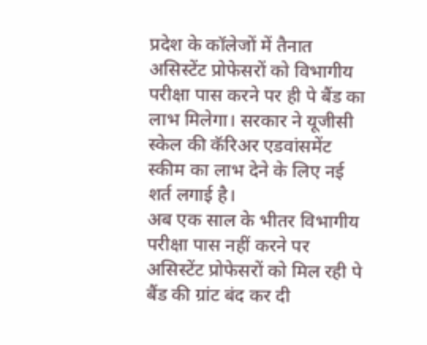प्रदेश के कॉलेजों में तैनात असिस्टेंट प्रोफेसरों को विभागीय परीक्षा पास करने पर ही पे बैंड का लाभ मिलेगा। सरकार ने यूजीसी स्केल की कॅरिअर एडवांसमेंट स्कीम का लाभ देने के लिए नई शर्त लगाई है।
अब एक साल के भीतर विभागीय परीक्षा पास नहीं करने पर असिस्टेंट प्रोफेसरों को मिल रही पे बैंड की ग्रांट बंद कर दी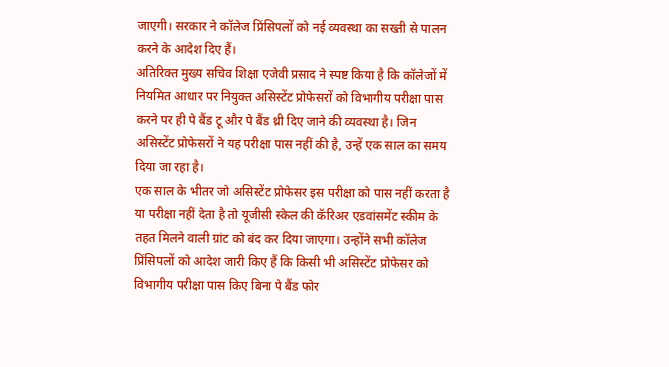जाएगी। सरकार ने कॉलेज प्रिंसिपलों को नई व्यवस्था का सख्ती से पालन करने के आदेश दिए हैं।
अतिरिक्त मुख्य सचिव शिक्षा एजेवी प्रसाद ने स्पष्ट किया है कि कॉलेजों में नियमित आधार पर नियुक्त असिस्टेंट प्रोफेसरों को विभागीय परीक्षा पास करने पर ही पे बैंड टू और पे बैंड थ्री दिए जाने की व्यवस्था है। जिन असिस्टेंट प्रोफेसरों ने यह परीक्षा पास नहीं की है, उन्हें एक साल का समय दिया जा रहा है।
एक साल के भीतर जो असिस्टेंट प्रोफेसर इस परीक्षा को पास नहीं करता है या परीक्षा नहीं देता है तो यूजीसी स्केल की कॅरिअर एडवांसमेंट स्कीम के तहत मिलने वाली ग्रांट को बंद कर दिया जाएगा। उन्होंने सभी कॉलेज प्रिंसिपलों को आदेश जारी किए हैं कि किसी भी असिस्टेंट प्रोफेसर को विभागीय परीक्षा पास किए बिना पे बैंड फोर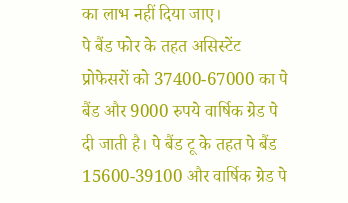का लाभ नहीं दिया जाए।
पे बैंड फोर के तहत असिस्टेंट प्रोफेसरों को 37400-67000 का पे बैंड और 9000 रुपये वार्षिक ग्रेड पे दी जाती है। पे बैंड टू के तहत पे बैंड 15600-39100 और वार्षिक ग्रेड पे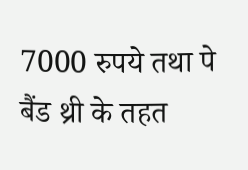7000 रुपये तथा पे बैंड थ्री के तहत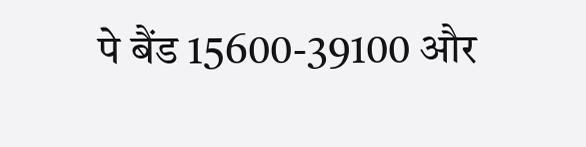पे बैंड 15600-39100 और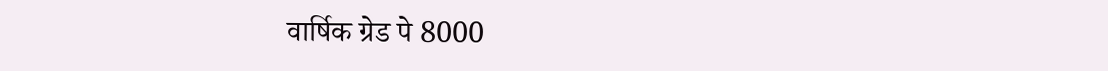वार्षिक ग्रेड पे 8000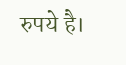रुपये है।